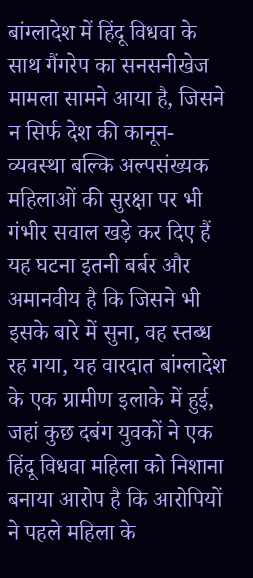बांग्लादेश में हिंदू विधवा के साथ गैंगरेप का सनसनीखेज मामला सामने आया है, जिसने न सिर्फ देश की कानून-व्यवस्था बल्कि अल्पसंख्यक महिलाओं की सुरक्षा पर भी गंभीर सवाल खड़े कर दिए हैं यह घटना इतनी बर्बर और अमानवीय है कि जिसने भी इसके बारे में सुना, वह स्तब्ध रह गया, यह वारदात बांग्लादेश के एक ग्रामीण इलाके में हुई, जहां कुछ दबंग युवकों ने एक हिंदू विधवा महिला को निशाना बनाया आरोप है कि आरोपियों ने पहले महिला के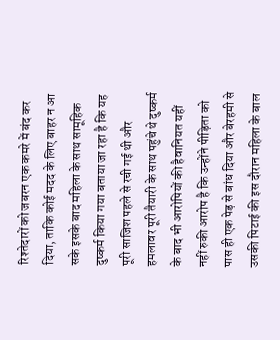रिश्तेदारों को जबरन एक कमरे में बंद कर दिया, ताकि कोई मदद के लिए बाहर न आ सके इसके बाद महिला के साथ सामूहिक दुष्कर्म किया गया बताया जा रहा है कि यह पूरी साजिश पहले से रची गई थी और हमलावर पूरी तैयारी के साथ पहुंचे थे दुष्कर्म के बाद भी आरोपियों की हैवानियत यहीं नहीं रुकी आरोप है कि उन्होंने पीड़िता को पास ही एक पेड़ से बांध दिया और बेरहमी से उसकी पिटाई की इस दौरान महिला के बाल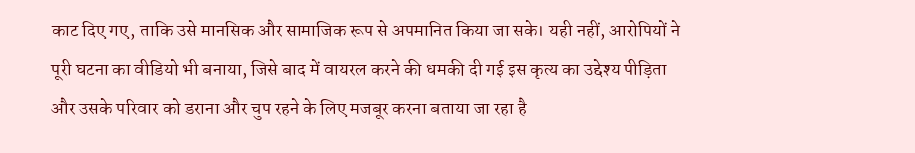काट दिए गए, ताकि उसे मानसिक और सामाजिक रूप से अपमानित किया जा सके। यही नहीं, आरोपियों ने पूरी घटना का वीडियो भी बनाया, जिसे बाद में वायरल करने की धमकी दी गई इस कृत्य का उद्देश्य पीड़िता और उसके परिवार को डराना और चुप रहने के लिए मजबूर करना बताया जा रहा है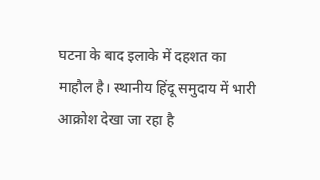घटना के बाद इलाके में दहशत का माहौल है। स्थानीय हिंदू समुदाय में भारी आक्रोश देखा जा रहा है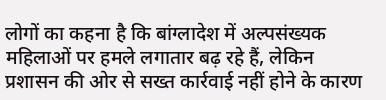लोगों का कहना है कि बांग्लादेश में अल्पसंख्यक महिलाओं पर हमले लगातार बढ़ रहे हैं, लेकिन प्रशासन की ओर से सख्त कार्रवाई नहीं होने के कारण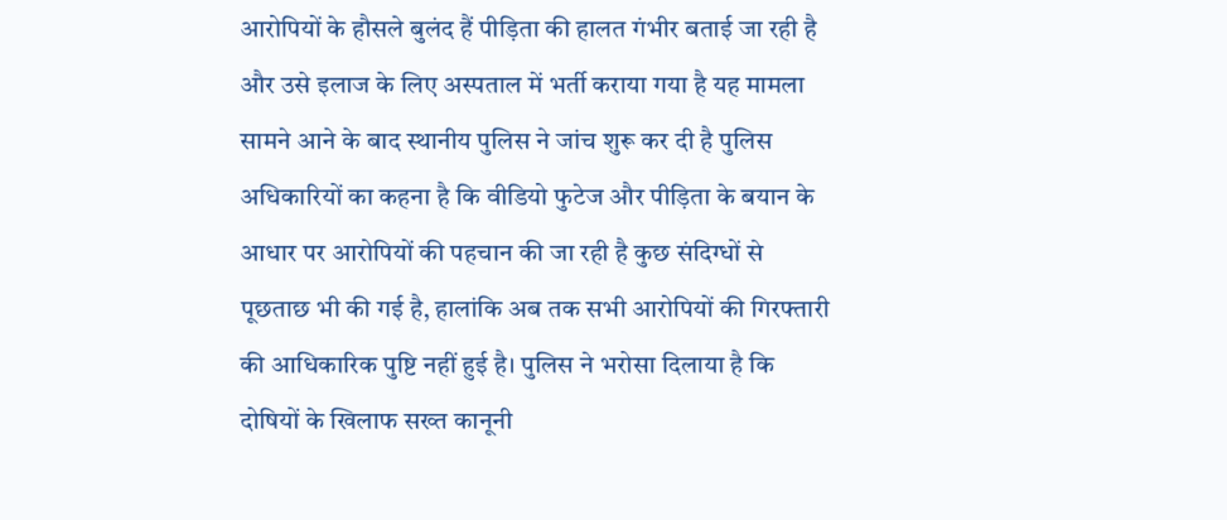आरोपियों के हौसले बुलंद हैं पीड़िता की हालत गंभीर बताई जा रही है और उसे इलाज के लिए अस्पताल में भर्ती कराया गया है यह मामला सामने आने के बाद स्थानीय पुलिस ने जांच शुरू कर दी है पुलिस अधिकारियों का कहना है कि वीडियो फुटेज और पीड़िता के बयान के आधार पर आरोपियों की पहचान की जा रही है कुछ संदिग्धों से पूछताछ भी की गई है, हालांकि अब तक सभी आरोपियों की गिरफ्तारी की आधिकारिक पुष्टि नहीं हुई है। पुलिस ने भरोसा दिलाया है कि दोषियों के खिलाफ सख्त कानूनी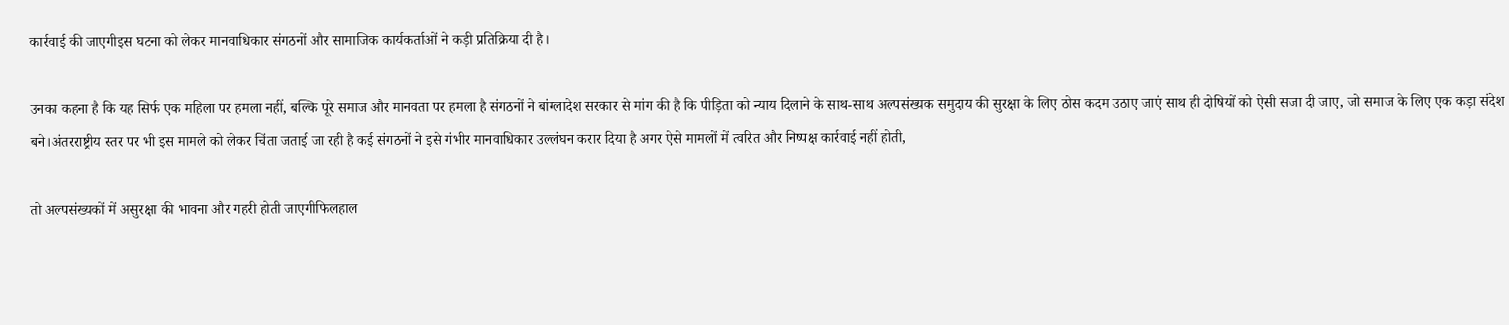कार्रवाई की जाएगीइस घटना को लेकर मानवाधिकार संगठनों और सामाजिक कार्यकर्ताओं ने कड़ी प्रतिक्रिया दी है।

उनका कहना है कि यह सिर्फ एक महिला पर हमला नहीं, बल्कि पूरे समाज और मानवता पर हमला है संगठनों ने बांग्लादेश सरकार से मांग की है कि पीड़िता को न्याय दिलाने के साथ-साथ अल्पसंख्यक समुदाय की सुरक्षा के लिए ठोस कदम उठाए जाएं साथ ही दोषियों को ऐसी सजा दी जाए, जो समाज के लिए एक कड़ा संदेश बने।अंतरराष्ट्रीय स्तर पर भी इस मामले को लेकर चिंता जताई जा रही है कई संगठनों ने इसे गंभीर मानवाधिकार उल्लंघन करार दिया है अगर ऐसे मामलों में त्वरित और निष्पक्ष कार्रवाई नहीं होती,

तो अल्पसंख्यकों में असुरक्षा की भावना और गहरी होती जाएगीफिलहाल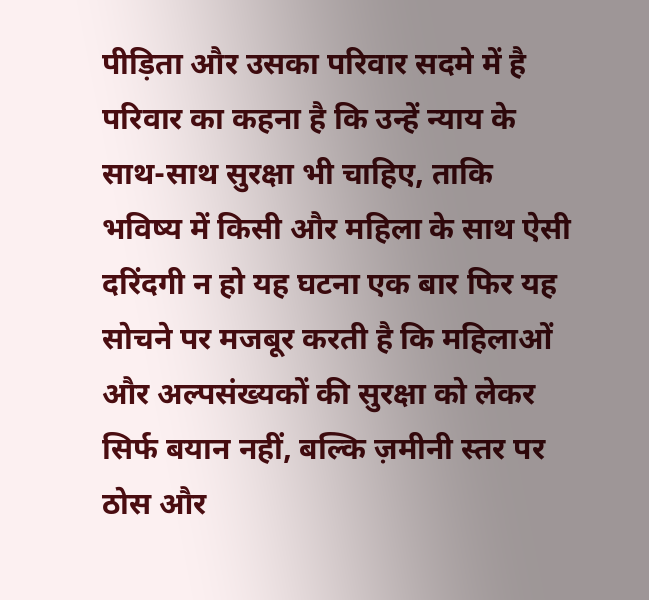पीड़िता और उसका परिवार सदमे में है परिवार का कहना है कि उन्हें न्याय के साथ-साथ सुरक्षा भी चाहिए, ताकि भविष्य में किसी और महिला के साथ ऐसी दरिंदगी न हो यह घटना एक बार फिर यह सोचने पर मजबूर करती है कि महिलाओं और अल्पसंख्यकों की सुरक्षा को लेकर सिर्फ बयान नहीं, बल्कि ज़मीनी स्तर पर ठोस और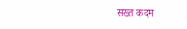सख्त कदम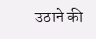उठाने की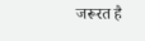जरूरत है